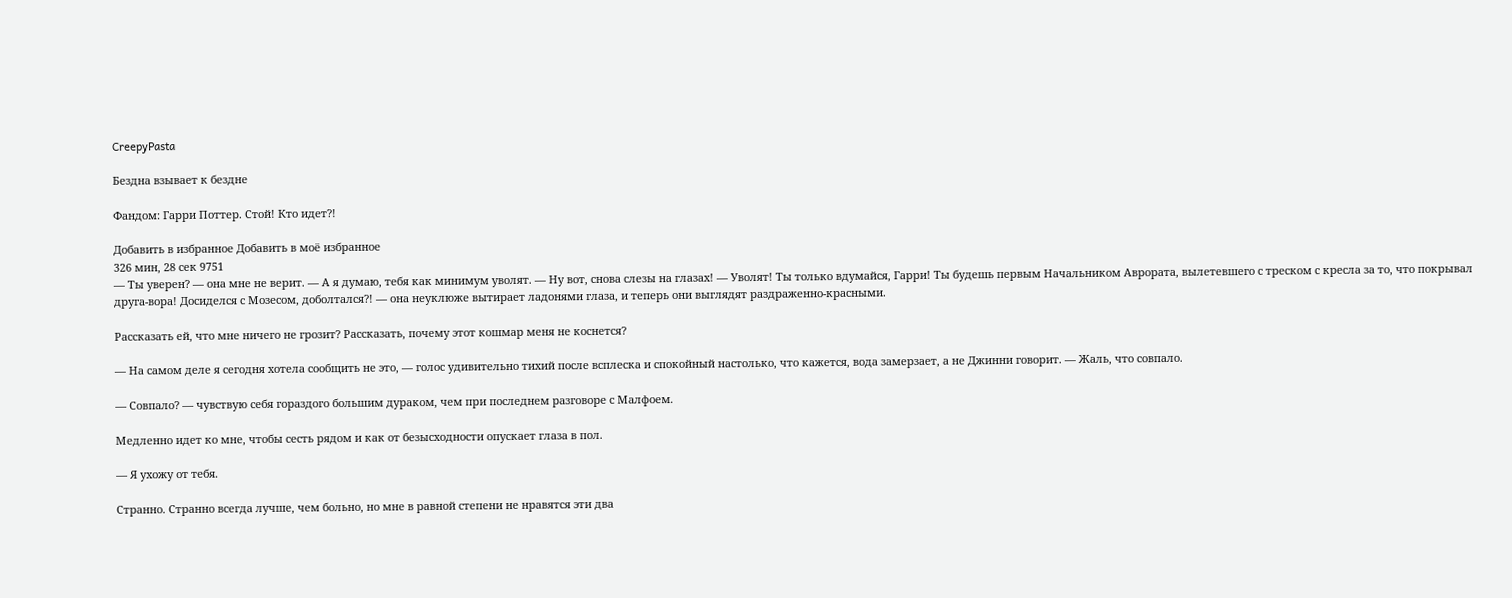CreepyPasta

Бездна взывает к бездне

Фандом: Гарри Поттер. Стой! Кто идет?!

Добавить в избранное Добавить в моё избранное
326 мин, 28 сек 9751
— Ты уверен? — она мне не верит. — А я думаю, тебя как минимум уволят. — Ну вот, снова слезы на глазах! — Уволят! Ты только вдумайся, Гарри! Ты будешь первым Начальником Аврората, вылетевшего с треском с кресла за то, что покрывал друга-вора! Досиделся с Мозесом, доболтался?! — она неуклюже вытирает ладонями глаза, и теперь они выглядят раздраженно-красными.

Рассказать ей, что мне ничего не грозит? Рассказать, почему этот кошмар меня не коснется?

— На самом деле я сегодня хотела сообщить не это, — голос удивительно тихий после всплеска и спокойный настолько, что кажется, вода замерзает, а не Джинни говорит. — Жаль, что совпало.

— Совпало? — чувствую себя гораздого большим дураком, чем при последнем разговоре с Малфоем.

Медленно идет ко мне, чтобы сесть рядом и как от безысходности опускает глаза в пол.

— Я ухожу от тебя.

Странно. Странно всегда лучше, чем больно, но мне в равной степени не нравятся эти два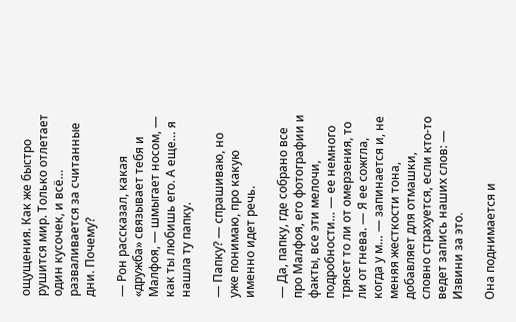ощущения. Как же быстро рушится мир. Только отлетает один кусочек, и всё… разваливается за считанные дни. Почему?

— Рон рассказал, какая «дружба» связывает тебя и Малфоя, — шмыгает носом, — как ты любишь его. А еще… я нашла ту папку.

— Папку? — спрашиваю, но уже понимаю, про какую именно идет речь.

— Да, папку, где собрано все про Малфоя, его фотографии и факты, все эти мелочи, подробности… — ее немного трясет то ли от омерзения, то ли от гнева. — Я ее сожгла, когда у м… — запинается и, не меняя жесткости тона, добавляет для отмашки, словно страхуется, если кто-то ведет запись наших слов: — Извини за это.

Она поднимается и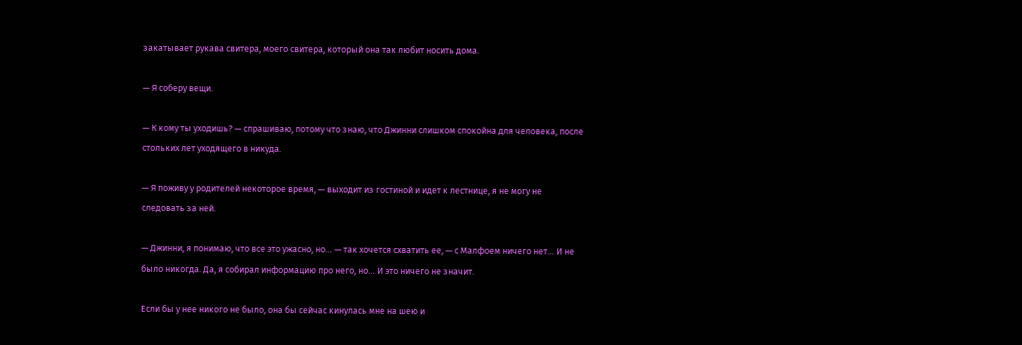закатывает рукава свитера, моего свитера, который она так любит носить дома.

— Я соберу вещи.

— К кому ты уходишь? — спрашиваю, потому что знаю, что Джинни слишком спокойна для человека, после стольких лет уходящего в никуда.

— Я поживу у родителей некоторое время, — выходит из гостиной и идет к лестнице, я не могу не следовать за ней.

— Джинни, я понимаю, что все это ужасно, но… — так хочется схватить ее, — с Малфоем ничего нет… И не было никогда. Да, я собирал информацию про него, но… И это ничего не значит.

Если бы у нее никого не было, она бы сейчас кинулась мне на шею и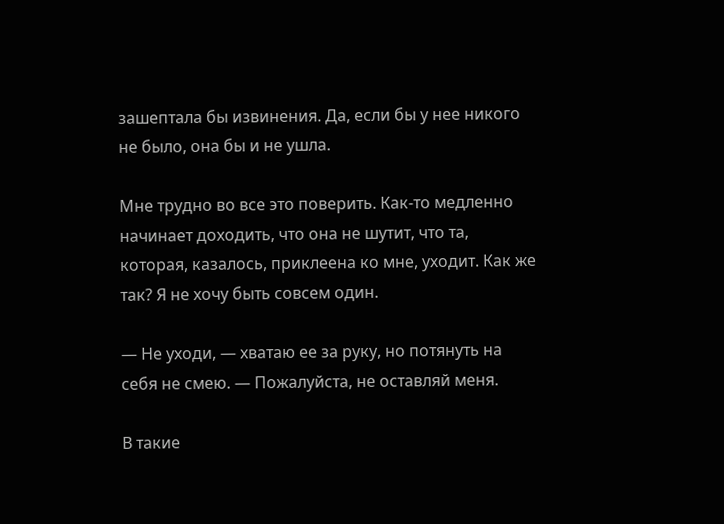зашептала бы извинения. Да, если бы у нее никого не было, она бы и не ушла.

Мне трудно во все это поверить. Как-то медленно начинает доходить, что она не шутит, что та, которая, казалось, приклеена ко мне, уходит. Как же так? Я не хочу быть совсем один.

— Не уходи, — хватаю ее за руку, но потянуть на себя не смею. — Пожалуйста, не оставляй меня.

В такие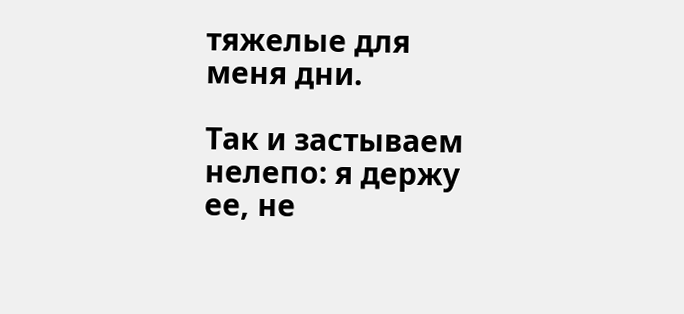тяжелые для меня дни.

Так и застываем нелепо: я держу ее, не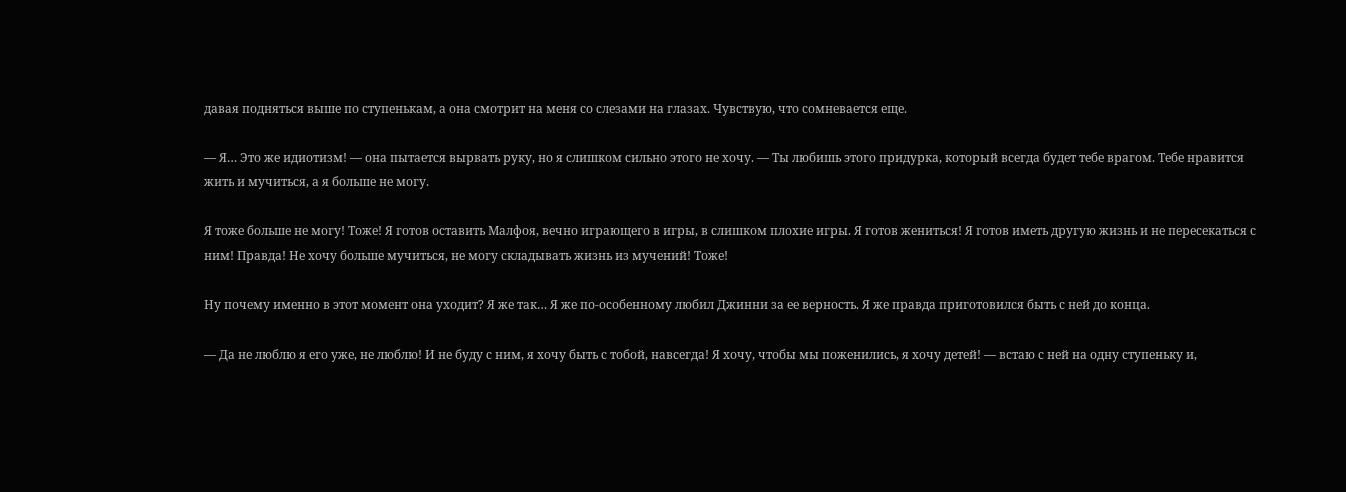давая подняться выше по ступенькам, а она смотрит на меня со слезами на глазах. Чувствую, что сомневается еще.

— Я… Это же идиотизм! — она пытается вырвать руку, но я слишком сильно этого не хочу. — Ты любишь этого придурка, который всегда будет тебе врагом. Тебе нравится жить и мучиться, а я больше не могу.

Я тоже больше не могу! Тоже! Я готов оставить Малфоя, вечно играющего в игры, в слишком плохие игры. Я готов жениться! Я готов иметь другую жизнь и не пересекаться с ним! Правда! Не хочу больше мучиться, не могу складывать жизнь из мучений! Тоже!

Ну почему именно в этот момент она уходит? Я же так… Я же по-особенному любил Джинни за ее верность. Я же правда приготовился быть с ней до конца.

— Да не люблю я его уже, не люблю! И не буду с ним, я хочу быть с тобой, навсегда! Я хочу, чтобы мы поженились, я хочу детей! — встаю с ней на одну ступеньку и,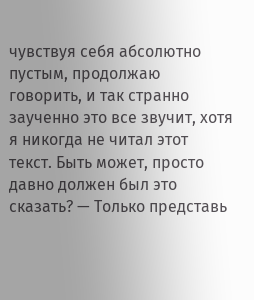чувствуя себя абсолютно пустым, продолжаю говорить, и так странно заученно это все звучит, хотя я никогда не читал этот текст. Быть может, просто давно должен был это сказать? — Только представь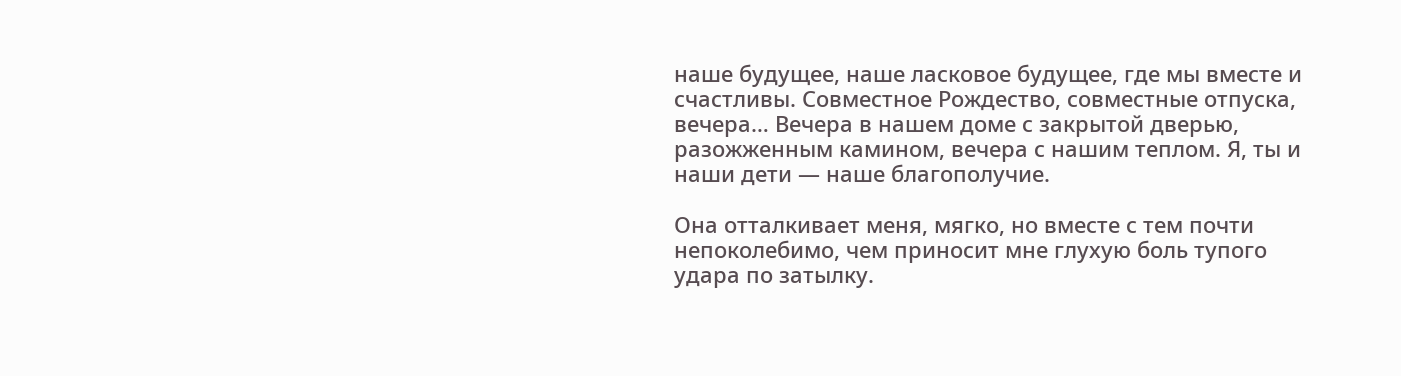наше будущее, наше ласковое будущее, где мы вместе и счастливы. Совместное Рождество, совместные отпуска, вечера… Вечера в нашем доме с закрытой дверью, разожженным камином, вечера с нашим теплом. Я, ты и наши дети — наше благополучие.

Она отталкивает меня, мягко, но вместе с тем почти непоколебимо, чем приносит мне глухую боль тупого удара по затылку.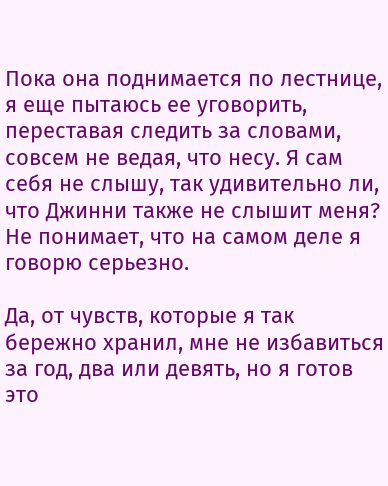Пока она поднимается по лестнице, я еще пытаюсь ее уговорить, переставая следить за словами, совсем не ведая, что несу. Я сам себя не слышу, так удивительно ли, что Джинни также не слышит меня? Не понимает, что на самом деле я говорю серьезно.

Да, от чувств, которые я так бережно хранил, мне не избавиться за год, два или девять, но я готов это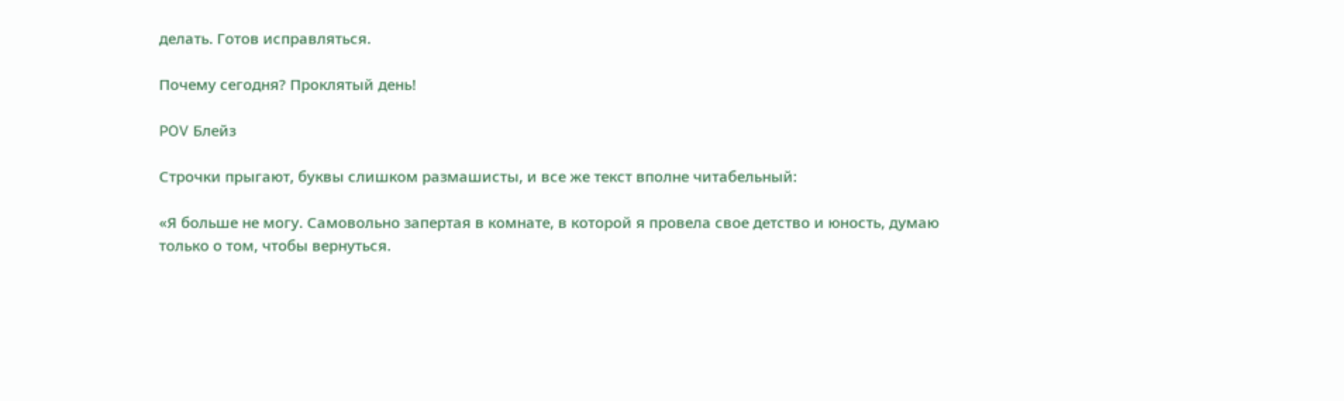делать. Готов исправляться.

Почему сегодня? Проклятый день!

POV Блейз

Строчки прыгают, буквы слишком размашисты, и все же текст вполне читабельный:

«Я больше не могу. Самовольно запертая в комнате, в которой я провела свое детство и юность, думаю только о том, чтобы вернуться.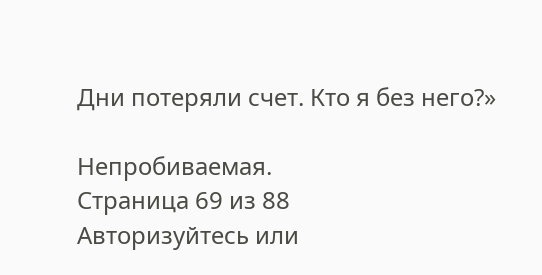Дни потеряли счет. Кто я без него?»

Непробиваемая.
Страница 69 из 88
Авторизуйтесь или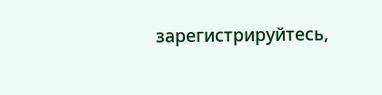зарегистрируйтесь,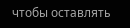чтобы оставлять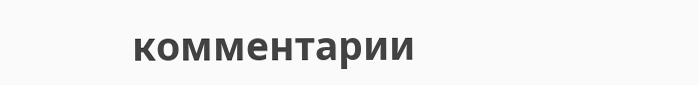комментарии